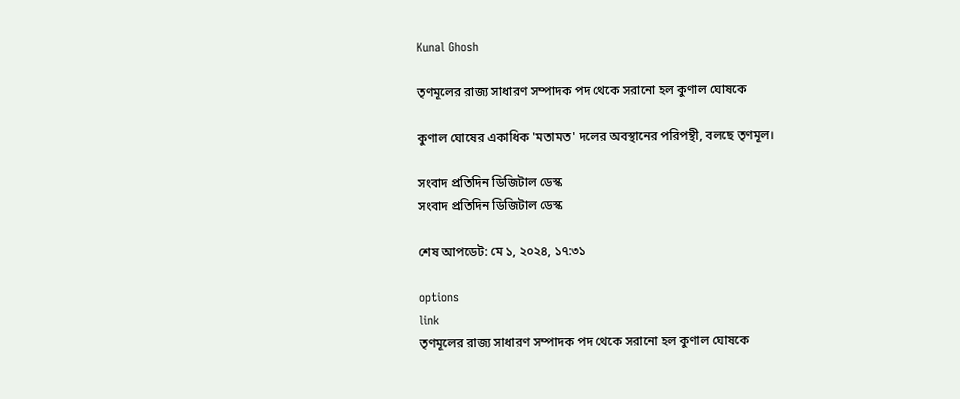Kunal Ghosh

তৃণমূলের রাজ্য সাধারণ সম্পাদক পদ থেকে সরানো হল কুণাল ঘোষকে

কুণাল ঘোষের একাধিক 'মতামত' দলের অবস্থানের পরিপন্থী, বলছে তৃণমূল।

সংবাদ প্রতিদিন ডিজিটাল ডেস্ক
সংবাদ প্রতিদিন ডিজিটাল ডেস্ক

শেষ আপডেট: মে ১, ২০২৪, ১৭:৩১

options
link
তৃণমূলের রাজ্য সাধারণ সম্পাদক পদ থেকে সরানো হল কুণাল ঘোষকে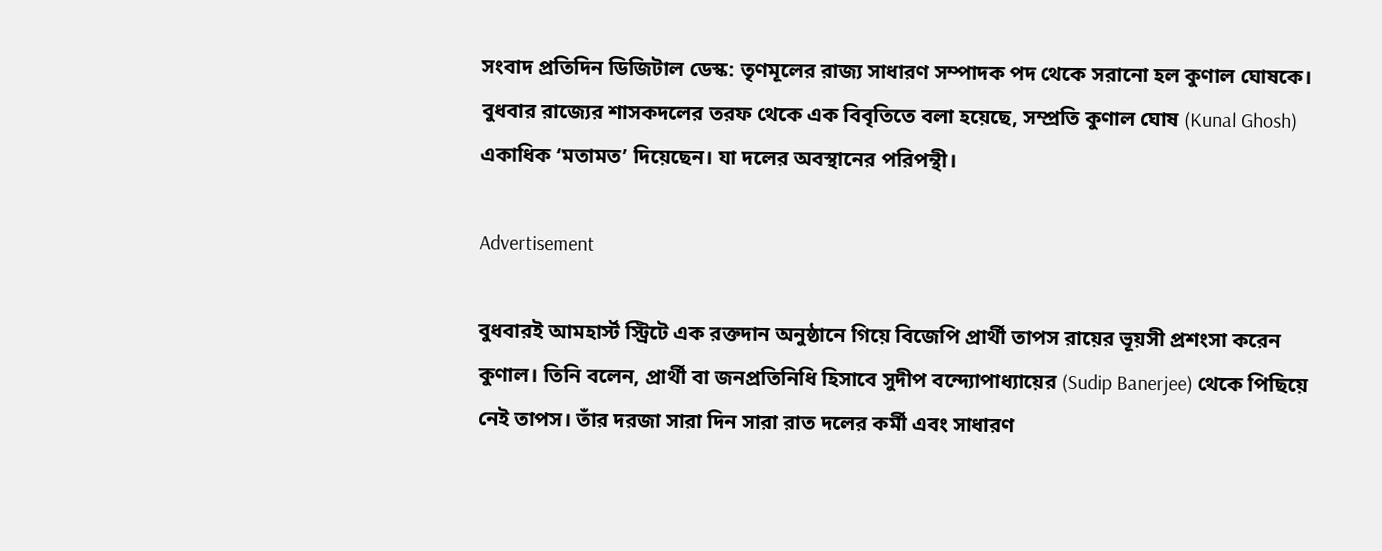সংবাদ প্রতিদিন ডিজিটাল ডেস্ক: তৃণমূলের রাজ্য সাধারণ সম্পাদক পদ থেকে সরানো হল কুণাল ঘোষকে। বুধবার রাজ্যের শাসকদলের তরফ থেকে এক বিবৃতিতে বলা হয়েছে, সম্প্রতি কুণাল ঘোষ (Kunal Ghosh) একাধিক ‘মতামত’ দিয়েছেন। যা দলের অবস্থানের পরিপন্থী।

Advertisement

বুধবারই আমহার্স্ট স্ট্রিটে এক রক্তদান অনুষ্ঠানে গিয়ে বিজেপি প্রার্থী তাপস রায়ের ভূয়সী প্রশংসা করেন কুণাল। তিনি বলেন, প্রার্থী বা জনপ্রতিনিধি হিসাবে সুদীপ বন্দ্যোপাধ্যায়ের (Sudip Banerjee) থেকে পিছিয়ে নেই তাপস। তাঁর দরজা সারা দিন সারা রাত দলের কর্মী এবং সাধারণ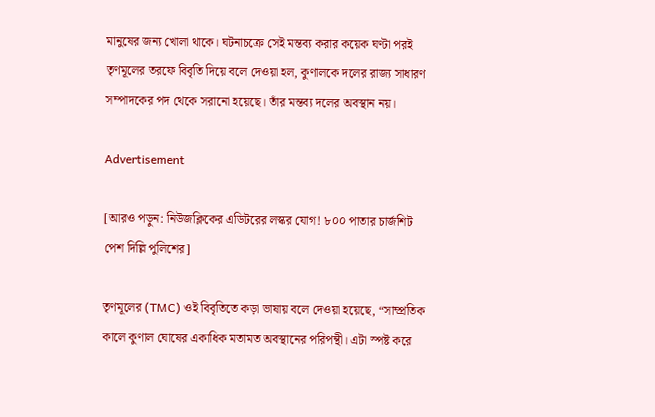মানুষের জন্য খোলা থাকে। ঘটনাচক্রে সেই মন্তব্য করার কয়েক ঘণ্টা পরই তৃণমূলের তরফে বিবৃতি দিয়ে বলে দেওয়া হল, কুণালকে দলের রাজ্য সাধারণ সম্পাদকের পদ থেকে সরানো হয়েছে। তাঁর মন্তব্য দলের অবস্থান নয়।

Advertisement

[আরও পড়ুন: নিউজক্লিকের এডিটরের লস্কর যোগ! ৮০০ পাতার চার্জশিট পেশ দিল্লি পুলিশের]

তৃণমূলের (TMC) ওই বিবৃতিতে কড়া ভাষায় বলে দেওয়া হয়েছে, “সাম্প্রতিক কালে কুণাল ঘোষের একাধিক মতামত অবস্থানের পরিপন্থী। এটা স্পষ্ট করে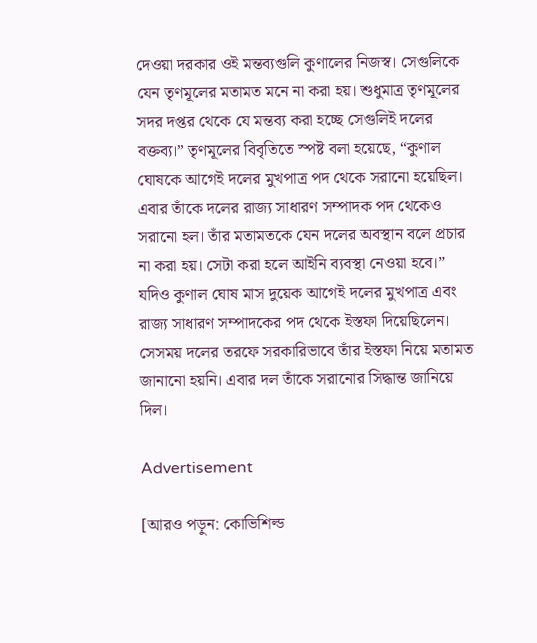দেওয়া দরকার ওই মন্তব্যগুলি কুণালের নিজস্ব। সেগুলিকে যেন তৃণমূলের মতামত মনে না করা হয়। শুধুমাত্র তৃণমূলের সদর দপ্তর থেকে যে মন্তব্য করা হচ্ছে সেগুলিই দলের বক্তব্য।” তৃণমূলের বিবৃতিতে স্পষ্ট বলা হয়েছে, “কুণাল ঘোষকে আগেই দলের মুখপাত্র পদ থেকে সরানো হয়েছিল। এবার তাঁকে দলের রাজ্য সাধারণ সম্পাদক পদ থেকেও সরানো হল। তাঁর মতামতকে যেন দলের অবস্থান বলে প্রচার না করা হয়। সেটা করা হলে আইনি ব্যবস্থা নেওয়া হবে।” যদিও কুণাল ঘোষ মাস দুয়েক আগেই দলের মুখপাত্র এবং রাজ্য সাধারণ সম্পাদকের পদ থেকে ইস্তফা দিয়েছিলেন। সেসময় দলের তরফে সরকারিভাবে তাঁর ইস্তফা নিয়ে মতামত জানানো হয়নি। এবার দল তাঁকে সরানোর সিদ্ধান্ত জানিয়ে দিল।

Advertisement

[আরও পড়ুন: কোভিশিল্ড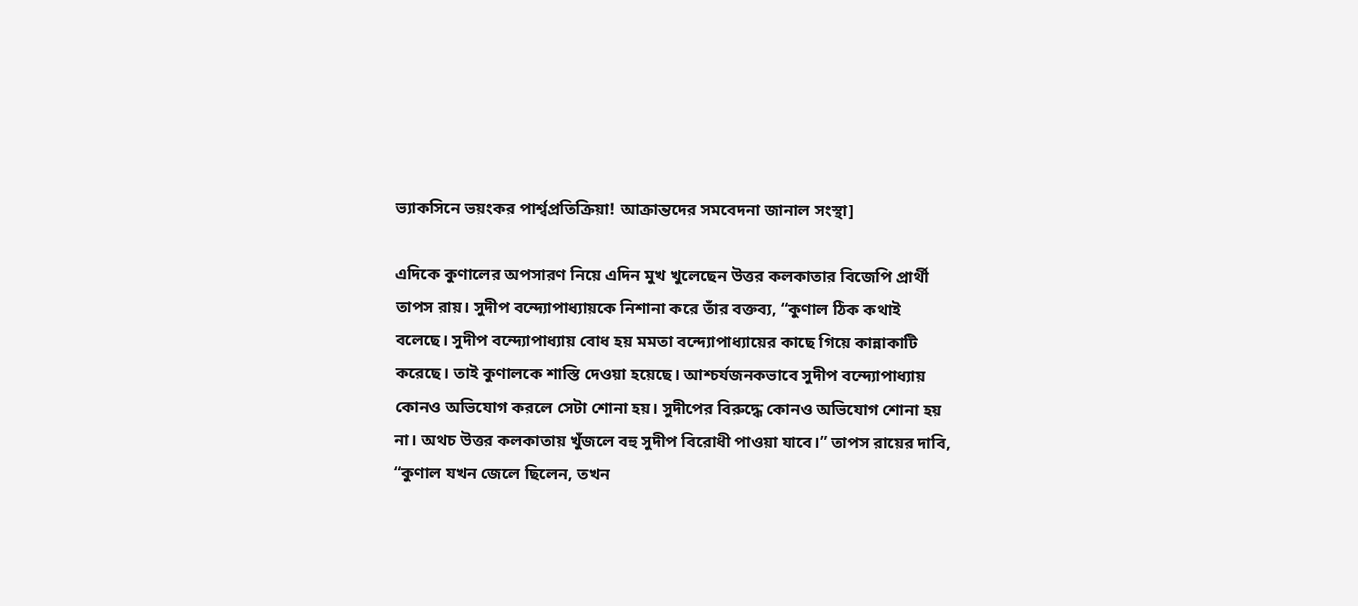ভ্যাকসিনে ভয়ংকর পার্শ্বপ্রতিক্রিয়া! আক্রান্তদের সমবেদনা জানাল সংস্থা]

এদিকে কুণালের অপসারণ নিয়ে এদিন মুখ খুলেছেন উত্তর কলকাতার বিজেপি প্রার্থী তাপস রায়। সুদীপ বন্দ্যোপাধ্যায়কে নিশানা করে তাঁর বক্তব্য, “কুণাল ঠিক কথাই বলেছে। সুদীপ বন্দ্যোপাধ্যায় বোধ হয় মমতা বন্দ্যোপাধ্যায়ের কাছে গিয়ে কান্নাকাটি করেছে। তাই কুণালকে শাস্তি দেওয়া হয়েছে। আশ্চর্যজনকভাবে সুদীপ বন্দ্যোপাধ্যায় কোনও অভিযোগ করলে সেটা শোনা হয়। সুদীপের বিরুদ্ধে কোনও অভিযোগ শোনা হয় না। অথচ উত্তর কলকাতায় খুঁজলে বহু সুদীপ বিরোধী পাওয়া যাবে।” তাপস রায়ের দাবি, “কুণাল যখন জেলে ছিলেন, তখন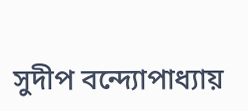সুদীপ বন্দ্যোপাধ্যায়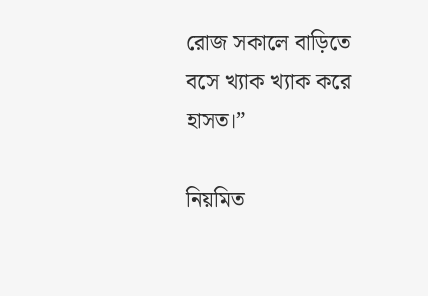রোজ সকালে বাড়িতে বসে খ্যাক খ্যাক করে হাসত।”

নিয়মিত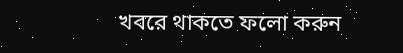খবরে থাকতে ফলো করুন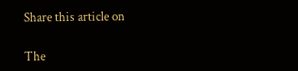Share this article on

The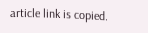article link is copied.